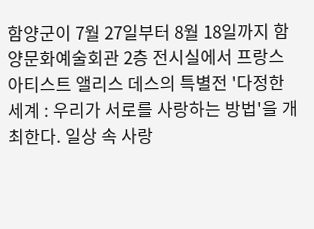함양군이 7월 27일부터 8월 18일까지 함양문화예술회관 2층 전시실에서 프랑스 아티스트 앨리스 데스의 특별전 '다정한 세계 : 우리가 서로를 사랑하는 방법'을 개최한다. 일상 속 사랑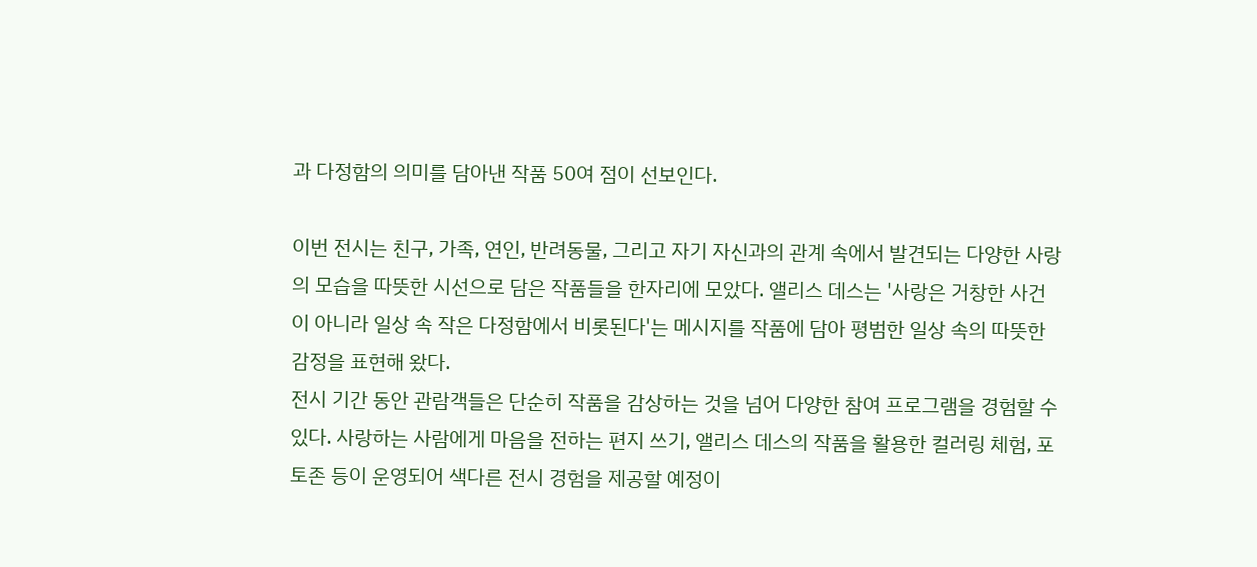과 다정함의 의미를 담아낸 작품 50여 점이 선보인다.

이번 전시는 친구, 가족, 연인, 반려동물, 그리고 자기 자신과의 관계 속에서 발견되는 다양한 사랑의 모습을 따뜻한 시선으로 담은 작품들을 한자리에 모았다. 앨리스 데스는 '사랑은 거창한 사건이 아니라 일상 속 작은 다정함에서 비롯된다'는 메시지를 작품에 담아 평범한 일상 속의 따뜻한 감정을 표현해 왔다.
전시 기간 동안 관람객들은 단순히 작품을 감상하는 것을 넘어 다양한 참여 프로그램을 경험할 수 있다. 사랑하는 사람에게 마음을 전하는 편지 쓰기, 앨리스 데스의 작품을 활용한 컬러링 체험, 포토존 등이 운영되어 색다른 전시 경험을 제공할 예정이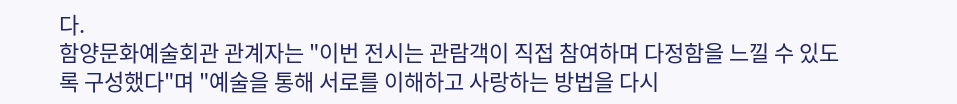다.
함양문화예술회관 관계자는 "이번 전시는 관람객이 직접 참여하며 다정함을 느낄 수 있도록 구성했다"며 "예술을 통해 서로를 이해하고 사랑하는 방법을 다시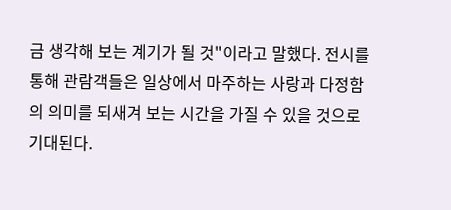금 생각해 보는 계기가 될 것"이라고 말했다. 전시를 통해 관람객들은 일상에서 마주하는 사랑과 다정함의 의미를 되새겨 보는 시간을 가질 수 있을 것으로 기대된다.